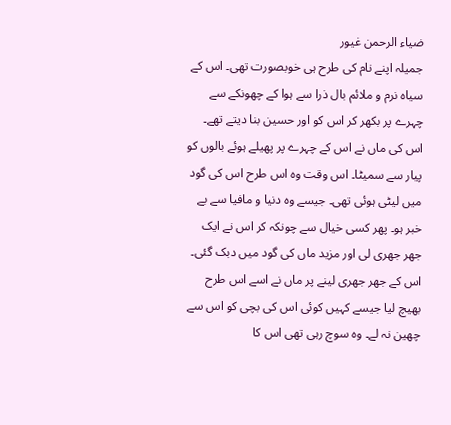ضیاء الرحمن غیور
جمیلہ اپنے نام کی طرح ہی خوبصورت تھی۔ اس کے سیاہ نرم و ملائم بال ذرا سے ہوا کے چھونکے سے چہرے پر بکھر کر اس کو اور حسین بنا دیتے تھے۔ اس کی ماں نے اس کے چہرے پر پھیلے ہوئے بالوں کو پیار سے سمیٹا۔ اس وقت وہ اس طرح اس کی گود میں لیٹی ہوئی تھی۔ جیسے وہ دنیا و مافیا سے بے خبر ہو۔ پھر کسی خیال سے چونکہ کر اس نے ایک جھر جھری لی اور مزید ماں کی گود میں دبک گئی۔ اس کے جھر جھری لینے پر ماں نے اسے اس طرح بھیچ لیا جیسے کہیں کوئی اس کی بچی کو اس سے چھین نہ لے۔ وہ سوچ رہی تھی اس کا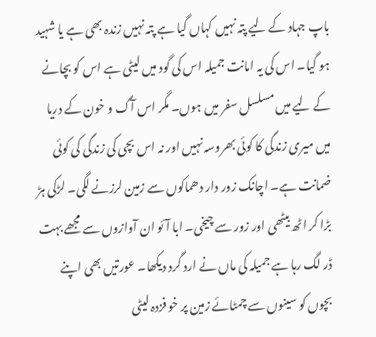باپ جہاد کے لیے پتہ نہیں کہاں گیا ہے پتہ نہیں زندہ بھی ہے یا شہید ہو گیا۔ اس کی یہ امانت جمیلہ اس کی گود میں لیٹی ہے اس کو بچانے کے لیے میں مسلسل سفر میں ہوں۔ مگر اس آگ و خون کے دریا میں میری زندگی کا کوئی بھروسہ نہیں اور نہ اس بچی کی زندگی کی کوئی ضمانت ہے۔ اچانک زور دار دھماکوں سے زمین لرزنے لگی۔ لڑکی ہڑ بڑا کر اٹھ بیٹھی اور زور سے چیخی۔ ابا آئو ان آوازوں سے مجھے بہت ڈر لگ رہا ہے جمیلہ کی ماں نے ارد گرد دیکھا۔ عورتیں بھی اپنے بچوں کو سینوں سے چمٹائے زمین پر خو فزدہ لیٹی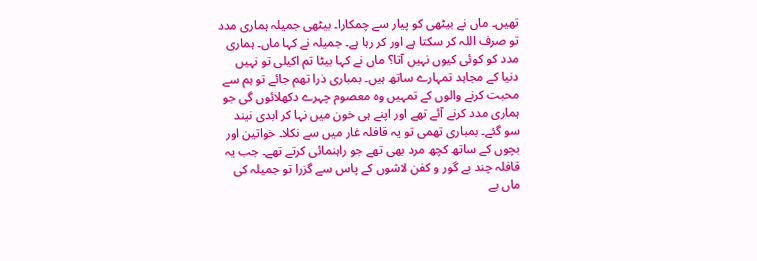تھیں۔ ماں نے بیٹھی کو پیار سے چمکارا۔ بیٹھی جمیلہ ہماری مدد تو صرف اللہ کر سکتا ہے اور کر رہا ہے۔ جمیلہ نے کہا ماں۔ ہماری مدد کو کوئی کیوں نہیں آتا؟ ماں نے کہا بیٹا تم اکیلی تو نہیں دنیا کے مجاہد تمہارے ساتھ ہیں۔ بمباری ذرا تھم جائے تو ہم سے محبت کرنے والوں کے تمہیں وہ معصوم چہرے دکھلائوں گی جو ہماری مدد کرنے آئے تھے اور اپنے ہی خون میں نہا کر ابدی نیند سو گئے۔ بمباری تھمی تو یہ قافلہ غار میں سے نکلا۔ خواتین اور بچوں کے ساتھ کچھ مرد بھی تھے جو راہنمائی کرتے تھے۔ جب یہ قافلہ چند بے گور و کفن لاشوں کے پاس سے گزرا تو جمیلہ کی ماں بے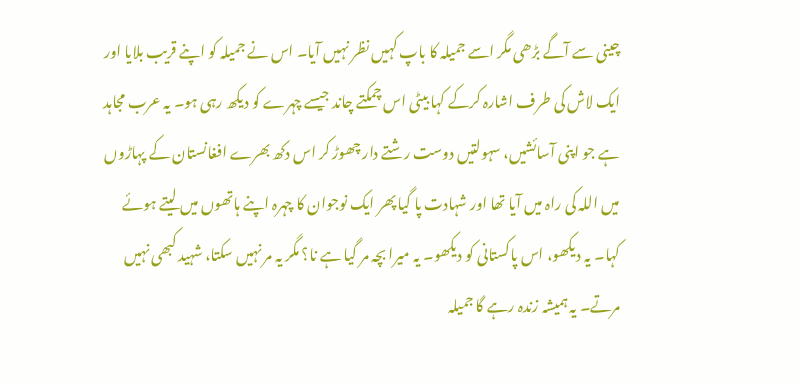چینی سے آگے بڑھی مگر اسے جمیلہ کا باپ کہیں نظر نہیں آیا۔ اس نے جمیلہ کو اپنے قریب بلایا اور ایک لاش کی طرف اشارہ کرکے کہا بیٹی اس چمکتے چاند جیسے چہرے کو دیکھ رہی ہو۔ یہ عرب مجاہد ہے جو اپنی آسائشیں، سہولتیں دوست رشتے دار چھوڑ کر اس دکھ بھرے افغانستان کے پہاڑوں میں اللہ کی راہ میں آیا تھا اور شہادت پا گیا پھر ایک نوجوان کا چہرہ اپنے ہاتھوں میں لیتے ہوئے کہا۔ یہ دیکھو، اس پاکستانی کو دیکھو۔ یہ میرا بچہ مر گیا ہے نا؟ مگر یہ مر نہیں سکتا، شہید کبھی نہیں مرتے۔ یہ ہمیشہ زندہ رہے گا جمیلہ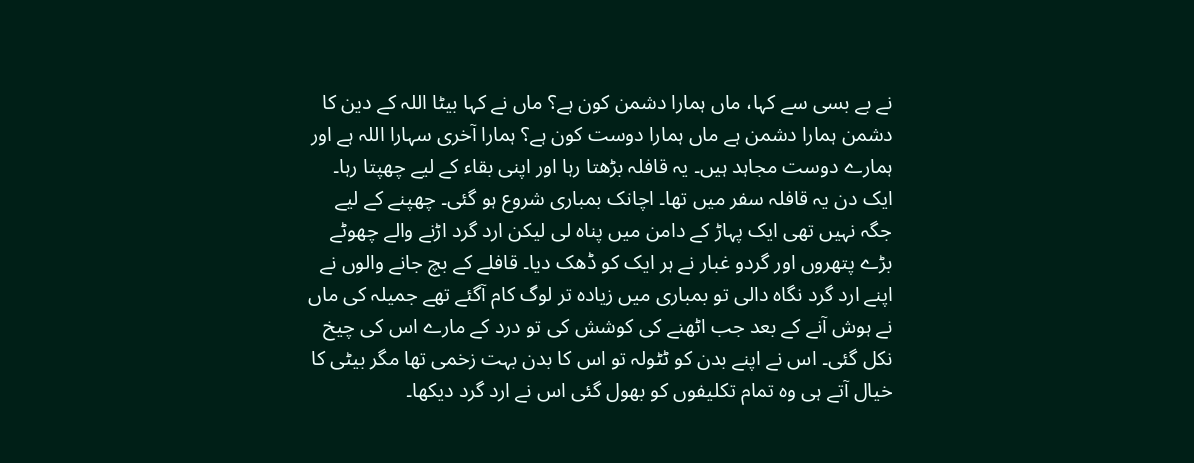نے بے بسی سے کہا، ماں ہمارا دشمن کون ہے؟ ماں نے کہا بیٹا اللہ کے دین کا دشمن ہمارا دشمن ہے ماں ہمارا دوست کون ہے؟ ہمارا آخری سہارا اللہ ہے اور ہمارے دوست مجاہد ہیں۔ یہ قافلہ بڑھتا رہا اور اپنی بقاء کے لیے چھپتا رہا۔ ایک دن یہ قافلہ سفر میں تھا۔ اچانک بمباری شروع ہو گئی۔ چھپنے کے لیے جگہ نہیں تھی ایک پہاڑ کے دامن میں پناہ لی لیکن ارد گرد اڑنے والے چھوٹے بڑے پتھروں اور گردو غبار نے ہر ایک کو ڈھک دیا۔ قافلے کے بچ جانے والوں نے اپنے ارد گرد نگاہ دالی تو بمباری میں زیادہ تر لوگ کام آگئے تھے جمیلہ کی ماں نے ہوش آنے کے بعد جب اٹھنے کی کوشش کی تو درد کے مارے اس کی چیخ نکل گئی۔ اس نے اپنے بدن کو ٹٹولہ تو اس کا بدن بہت زخمی تھا مگر بیٹی کا خیال آتے ہی وہ تمام تکلیفوں کو بھول گئی اس نے ارد گرد دیکھا۔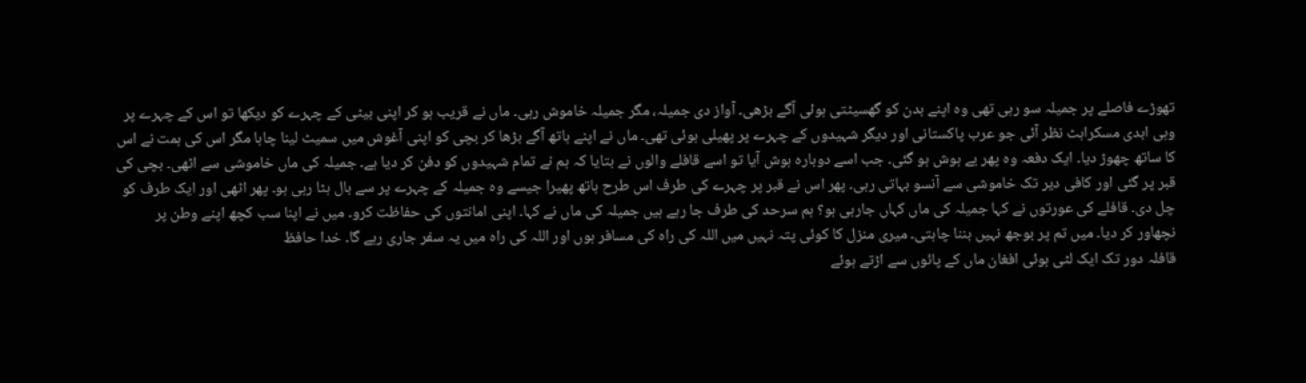تھوڑے فاصلے پر جمیلہ سو رہی تھی وہ اپنے بدن کو گھسیٹتی ہوئی آگے بڑھی۔ آواز دی جمیلہ، مگر جمیلہ خاموش رہی۔ ماں نے قریب ہو کر اپنی بیٹی کے چہرے کو دیکھا تو اس کے چہرے پر وہی ابدی مسکراہٹ نظر آئی جو عرب پاکستانی اور دیگر شہیدوں کے چہرے پر پھیلی ہوئی تھی۔ ماں نے اپنے ہاتھ آگے بڑھا کر بچی کو اپنی آغوش میں سمیٹ لینا چاہا مگر اس کی ہمت نے اس کا ساتھ چھوڑ دیا۔ ایک دفعہ وہ پھر بے ہوش ہو گئی۔ جب اسے دوبارہ ہوش آیا تو اسے قافلے والوں نے بتایا کہ ہم نے تمام شہیدوں کو دفن کر دیا ہے۔ جمیلہ کی ماں خاموشی سے اٹھی۔ بچی کی قبر پر گئی اور کافی دیر تک خاموشی سے آنسو بہاتی رہی۔ پھر اس نے قبر پر چہرے کی طرف اس طرح ہاتھ پھیرا جیسے وہ جمیلہ کے چہرے پر سے بال ہٹا رہی ہو۔ پھر اٹھی اور ایک طرف کو چل دی۔ قافلے کی عورتوں نے کہا جمیلہ کی ماں کہاں جارہی ہو؟ ہم سرحد کی طرف جا رہے ہیں جمیلہ کی ماں نے کہا۔ اپنی امانتوں کی حفاظت کرو۔ میں نے اپنا سب کچھ اپنے وطن پر نچھاور کر دیا۔ میں تم پر بوجھ نہیں بننا چاہتی۔ میری منزل کا کوئی پتہ نہیں میں اللہ کی راہ کی مسافر ہوں اور اللہ کی راہ میں یہ سفر جاری رہے گا۔ خدا حافظ
قافلہ دور تک ایک لٹی ہوئی افغان ماں کے پائوں سے اڑتے ہوئے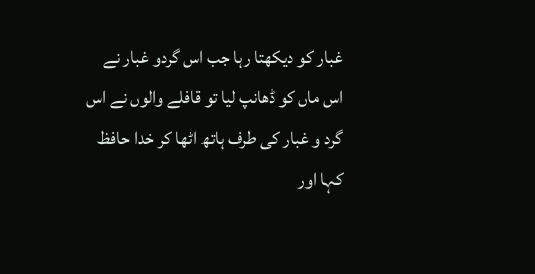غبار کو دیکھتا رہا جب اس گردو غبار نے اس ماں کو ڈھانپ لیا تو قافلے والوں نے اس گرد و غبار کی طرف ہاتھ اٹھا کر خدا حافظ کہا اور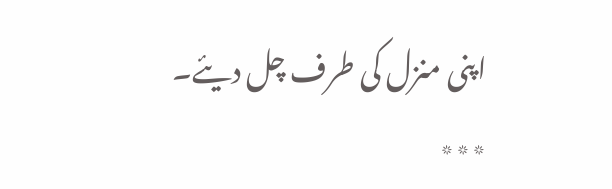اپنی منزل کی طرف چل دیئے۔
٭٭٭